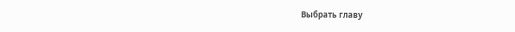Выбрать главу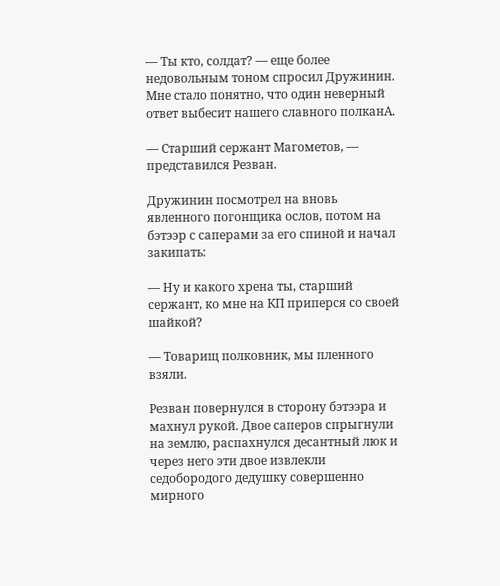— Ты кто, солдат? — еще более недовольным тоном спросил Дружинин. Мне стало понятно, что один неверный ответ выбесит нашего славного полканА.

— Старший сержант Магометов, — представился Резван.

Дружинин посмотрел на вновь явленного погонщика ослов, потом на бэтээр с саперами за его спиной и начал закипать:

— Ну и какого хрена ты, старший сержант, ко мне на КП приперся со своей шайкой?

— Товарищ полковник, мы пленного взяли.

Резван повернулся в сторону бэтээра и махнул рукой. Двое саперов спрыгнули на землю, распахнулся десантный люк и через него эти двое извлекли седобородого дедушку совершенно мирного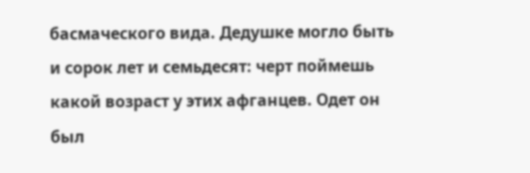басмаческого вида. Дедушке могло быть и сорок лет и семьдесят: черт поймешь какой возраст у этих афганцев. Одет он был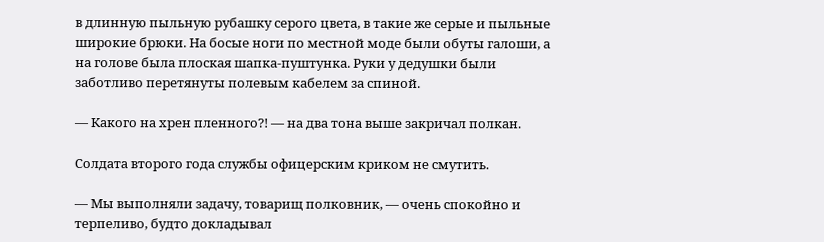в длинную пыльную рубашку серого цвета, в такие же серые и пыльные широкие брюки. На босые ноги по местной моде были обуты галоши, а на голове была плоская шапка-пуштунка. Руки у дедушки были заботливо перетянуты полевым кабелем за спиной.

— Какого на хрен пленного?! — на два тона выше закричал полкан.

Солдата второго года службы офицерским криком не смутить.

— Мы выполняли задачу, товарищ полковник, — очень спокойно и терпеливо, будто докладывал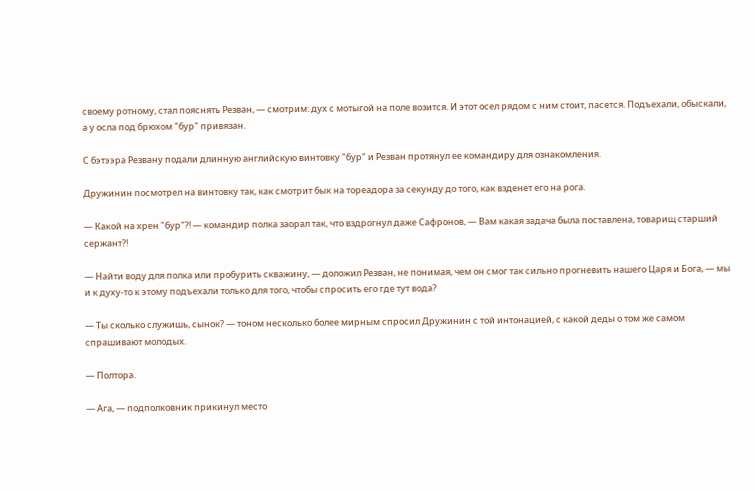своему ротному, стал пояснять Резван, — смотрим: дух с мотыгой на поле возится. И этот осел рядом с ним стоит, пасется. Подъехали, обыскали, а у осла под брюхом "бур" привязан.

С бэтээра Резвану подали длинную английскую винтовку "бур" и Резван протянул ее командиру для ознакомления.

Дружинин посмотрел на винтовку так, как смотрит бык на тореадора за секунду до того, как взденет его на рога.

— Какой на хрен "бур"?! — командир полка заорал так, что вздрогнул даже Сафронов, — Вам какая задача была поставлена, товарищ старший сержант?!

— Найти воду для полка или пробурить скважину, — доложил Резван, не понимая, чем он смог так сильно прогневить нашего Царя и Бога, — мы и к духу-то к этому подъехали только для того, чтобы спросить его где тут вода?

— Ты сколько служишь, сынок? — тоном несколько более мирным спросил Дружинин с той интонацией, с какой деды о том же самом спрашивают молодых.

— Полтора.

— Ага, — подполковник прикинул место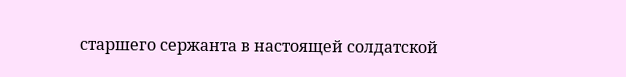старшего сержанта в настоящей солдатской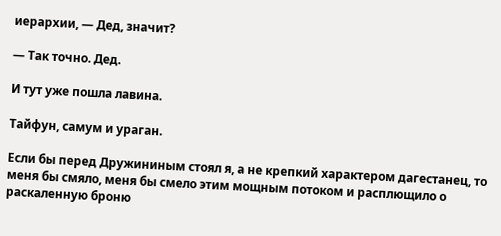иерархии, — Дед, значит?

— Так точно. Дед.

И тут уже пошла лавина.

Тайфун, самум и ураган.

Если бы перед Дружининым стоял я, а не крепкий характером дагестанец, то меня бы смяло, меня бы смело этим мощным потоком и расплющило о раскаленную броню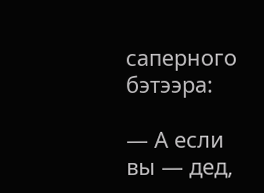саперного бэтээра:

— А если вы — дед,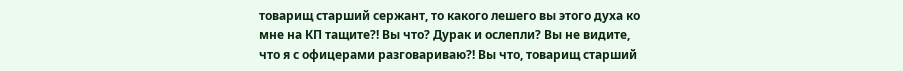товарищ старший сержант, то какого лешего вы этого духа ко мне на КП тащите?! Вы что? Дурак и ослепли? Вы не видите, что я с офицерами разговариваю?! Вы что, товарищ старший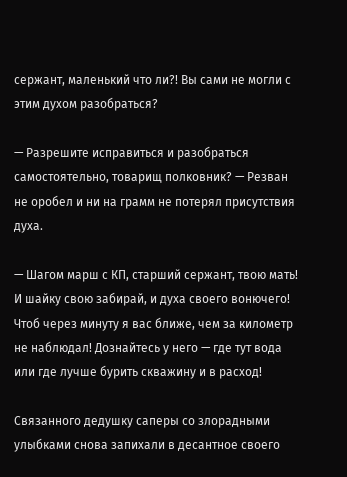сержант, маленький что ли?! Вы сами не могли с этим духом разобраться?

— Разрешите исправиться и разобраться самостоятельно, товарищ полковник? — Резван не оробел и ни на грамм не потерял присутствия духа.

— Шагом марш с КП, старший сержант, твою мать! И шайку свою забирай, и духа своего вонючего! Чтоб через минуту я вас ближе, чем за километр не наблюдал! Дознайтесь у него — где тут вода или где лучше бурить скважину и в расход!

Связанного дедушку саперы со злорадными улыбками снова запихали в десантное своего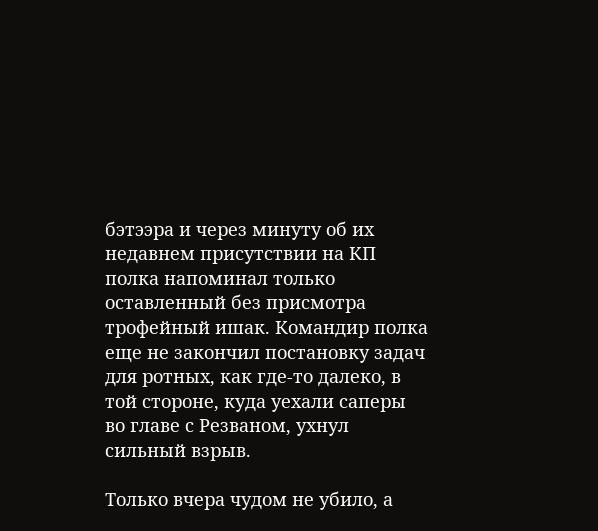бэтээра и через минуту об их недавнем присутствии на КП полка напоминал только оставленный без присмотра трофейный ишак. Командир полка еще не закончил постановку задач для ротных, как где-то далеко, в той стороне, куда уехали саперы во главе с Резваном, ухнул сильный взрыв.

Только вчера чудом не убило, а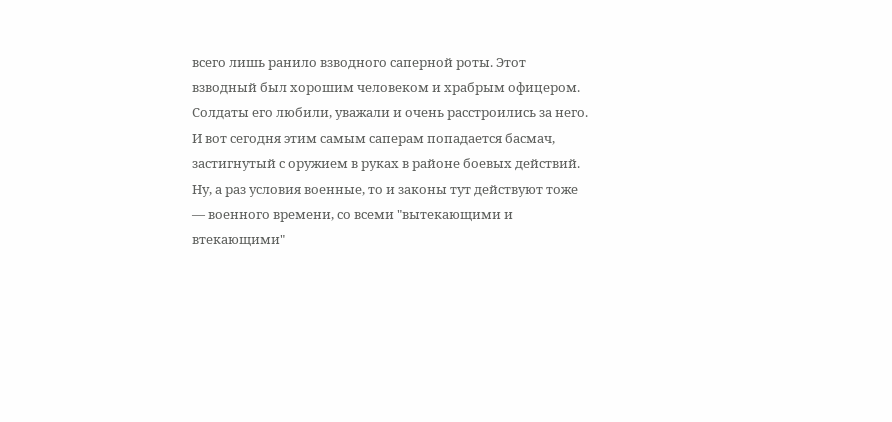всего лишь ранило взводного саперной роты. Этот взводный был хорошим человеком и храбрым офицером. Солдаты его любили, уважали и очень расстроились за него. И вот сегодня этим самым саперам попадается басмач, застигнутый с оружием в руках в районе боевых действий. Ну, а раз условия военные, то и законы тут действуют тоже — военного времени, со всеми "вытекающими и втекающими"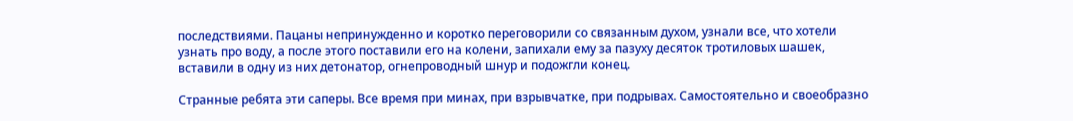последствиями. Пацаны непринужденно и коротко переговорили со связанным духом, узнали все, что хотели узнать про воду, а после этого поставили его на колени, запихали ему за пазуху десяток тротиловых шашек, вставили в одну из них детонатор, огнепроводный шнур и подожгли конец.

Странные ребята эти саперы. Все время при минах, при взрывчатке, при подрывах. Самостоятельно и своеобразно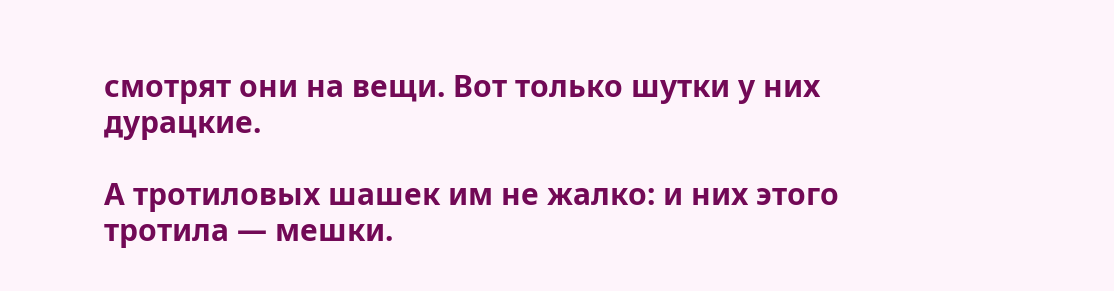смотрят они на вещи. Вот только шутки у них дурацкие.

А тротиловых шашек им не жалко: и них этого тротила — мешки.